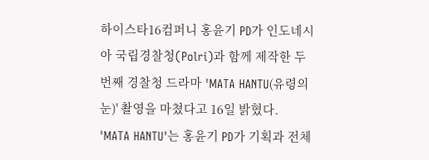하이스타16컴퍼니 홍윤기 PD가 인도네시아 국립경찰청(Polri)과 함께 제작한 두 번째 경찰청 드라마 'MATA HANTU(유령의 눈)' 촬영을 마쳤다고 16일 밝혔다.
'MATA HANTU'는 홍윤기 PD가 기획과 전체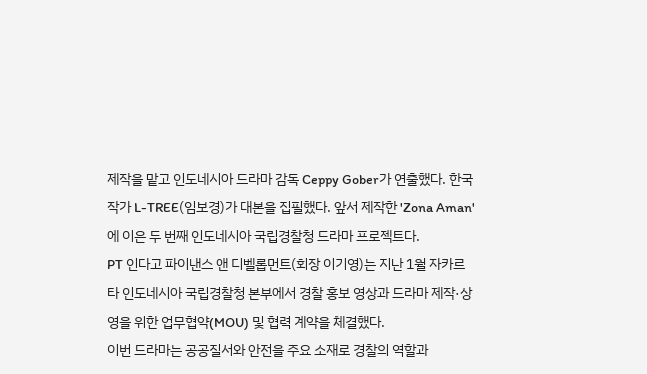제작을 맡고 인도네시아 드라마 감독 Ceppy Gober가 연출했다. 한국 작가 L-TREE(임보경)가 대본을 집필했다. 앞서 제작한 'Zona Aman'에 이은 두 번째 인도네시아 국립경찰청 드라마 프로젝트다.
PT 인다고 파이낸스 앤 디벨롭먼트(회장 이기영)는 지난 1월 자카르타 인도네시아 국립경찰청 본부에서 경찰 홍보 영상과 드라마 제작·상영을 위한 업무협약(MOU) 및 협력 계약을 체결했다.
이번 드라마는 공공질서와 안전을 주요 소재로 경찰의 역할과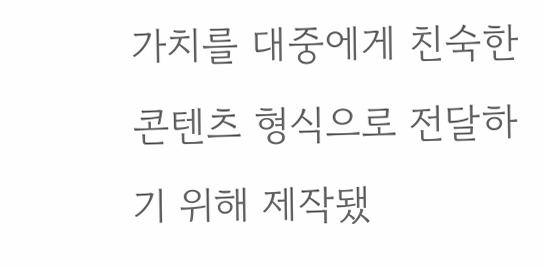가치를 대중에게 친숙한 콘텐츠 형식으로 전달하기 위해 제작됐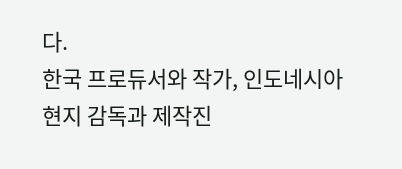다.
한국 프로듀서와 작가, 인도네시아 현지 감독과 제작진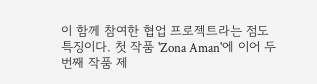이 함께 참여한 협업 프로젝트라는 점도 특징이다. 첫 작품 'Zona Aman'에 이어 두 번째 작품 제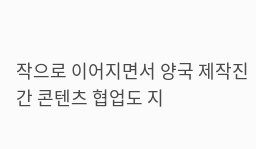작으로 이어지면서 양국 제작진 간 콘텐츠 협업도 지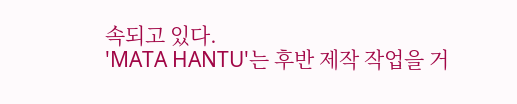속되고 있다.
'MATA HANTU'는 후반 제작 작업을 거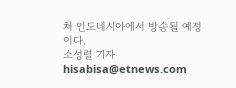쳐 인도네시아에서 방송될 예정이다.
소성렬 기자 hisabisa@etnews.com